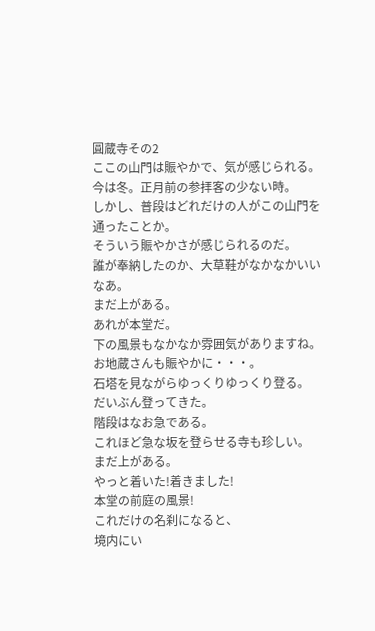圓蔵寺その2
ここの山門は賑やかで、気が感じられる。
今は冬。正月前の参拝客の少ない時。
しかし、普段はどれだけの人がこの山門を通ったことか。
そういう賑やかさが感じられるのだ。
誰が奉納したのか、大草鞋がなかなかいいなあ。
まだ上がある。
あれが本堂だ。
下の風景もなかなか雰囲気がありますね。
お地蔵さんも賑やかに・・・。
石塔を見ながらゆっくりゆっくり登る。
だいぶん登ってきた。
階段はなお急である。
これほど急な坂を登らせる寺も珍しい。
まだ上がある。
やっと着いた!着きました!
本堂の前庭の風景!
これだけの名刹になると、
境内にい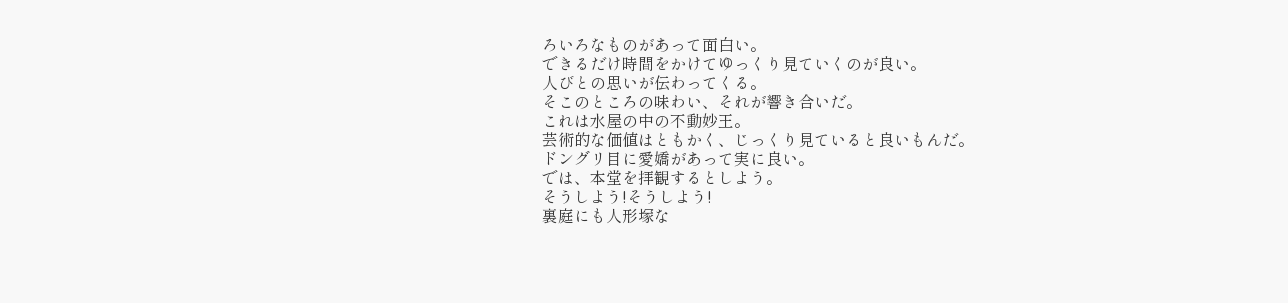ろいろなものがあって面白い。
できるだけ時間をかけてゆっくり見ていくのが良い。
人びとの思いが伝わってくる。
そこのところの味わい、それが響き合いだ。
これは水屋の中の不動妙王。
芸術的な価値はともかく、じっくり見ていると良いもんだ。
ドングリ目に愛嬌があって実に良い。
では、本堂を拝観するとしよう。
そうしよう!そうしよう!
裏庭にも人形塚な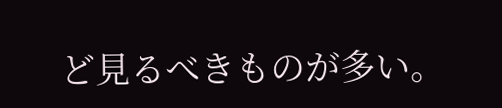ど見るべきものが多い。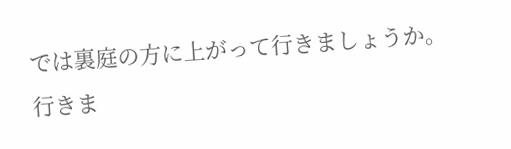では裏庭の方に上がって行きましょうか。
行きま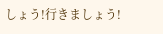しょう!行きましょう!